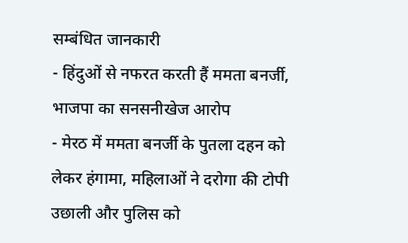सम्बंधित जानकारी
- हिंदुओं से नफरत करती हैं ममता बनर्जी, भाजपा का सनसनीखेज आरोप
- मेरठ में ममता बनर्जी के पुतला दहन को लेकर हंगामा, महिलाओं ने दरोगा की टोपी उछाली और पुलिस को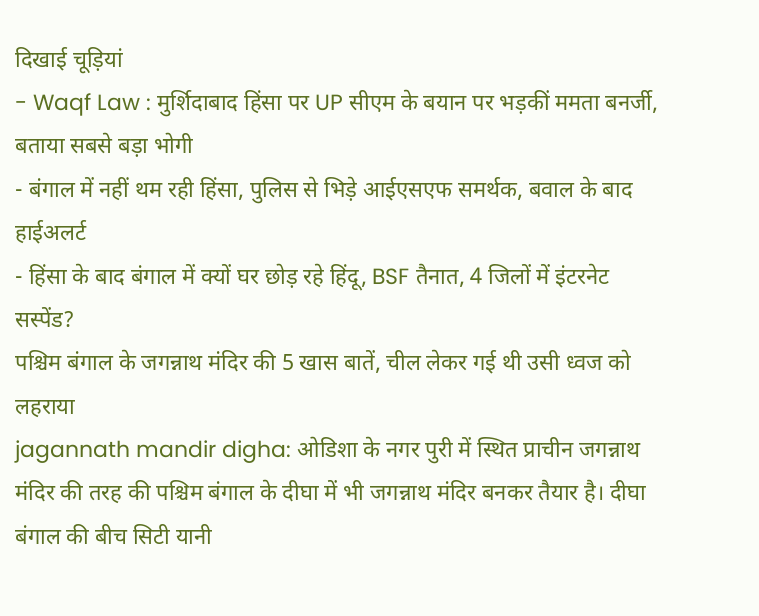दिखाई चूड़ियां
- Waqf Law : मुर्शिदाबाद हिंसा पर UP सीएम के बयान पर भड़कीं ममता बनर्जी, बताया सबसे बड़ा भोगी
- बंगाल में नहीं थम रही हिंसा, पुलिस से भिड़े आईएसएफ समर्थक, बवाल के बाद हाईअलर्ट
- हिंसा के बाद बंगाल में क्यों घर छोड़ रहे हिंदू, BSF तैनात, 4 जिलों में इंटरनेट सस्पेंड?
पश्चिम बंगाल के जगन्नाथ मंदिर की 5 खास बातें, चील लेकर गई थी उसी ध्वज को लहराया
jagannath mandir digha: ओडिशा के नगर पुरी में स्थित प्राचीन जगन्नाथ मंदिर की तरह की पश्चिम बंगाल के दीघा में भी जगन्नाथ मंदिर बनकर तैयार है। दीघा बंगाल की बीच सिटी यानी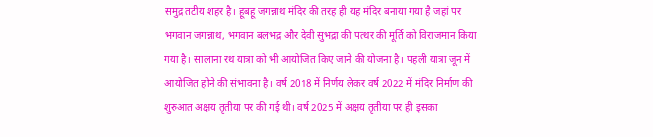समुद्र तटीय शहर है। हूबहू जगन्नाथ मंदिर की तरह ही यह मंदिर बनाया गया है जहां पर भगवान जगन्नाथ, भगवान बलभद्र और देवी सुभद्रा की पत्थर की मूर्ति को विराजमान किया गया है। सालाना रथ यात्रा को भी आयोजित किए जाने की योजना है। पहली यात्रा जून में आयोजित होने की संभावना है। वर्ष 2018 में निर्णय लेकर वर्ष 2022 में मंदिर निर्माण की शुरुआत अक्षय तृतीया पर की गई थी। वर्ष 2025 में अक्षय तृतीया पर ही इसका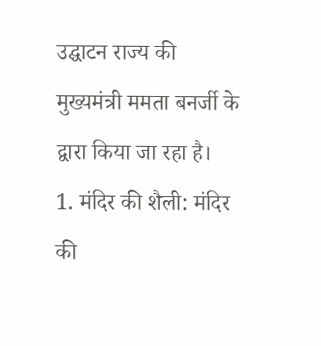उद्घाटन राज्य की मुख्यमंत्री ममता बनर्जी के द्वारा किया जा रहा है।
1. मंदिर की शैली: मंदिर की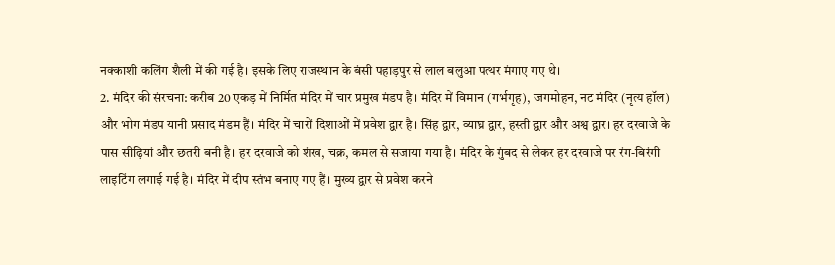नक्काशी कलिंग शैली में की गई है। इसके लिए राजस्थान के बंसी पहाड़पुर से लाल बलुआ पत्थर मंगाए गए थे।
2. मंदिर की संरचना: करीब 20 एकड़ में निर्मित मंदिर में चार प्रमुख मंडप है। मंदिर में विमान (गर्भगृह), जगमोहन, नट मंदिर (नृत्य हॉल) और भोग मंडप यानी प्रसाद मंडम हैं। मंदिर में चारों दिशाओं में प्रवेश द्वार है। सिंह द्वार, व्याघ्र द्वार, हस्ती द्वार और अश्व द्वार। हर दरवाजे के पास सीढ़ियां और छतरी बनी है। हर दरवाजे को शंख, चक्र, कमल से सजाया गया है। मंदिर के गुंबद से लेकर हर दरवाजे पर रंग-बिरंगी लाइटिंग लगाई गई है। मंदिर में दीप स्तंभ बनाए गए हैं। मुख्य द्वार से प्रवेश करने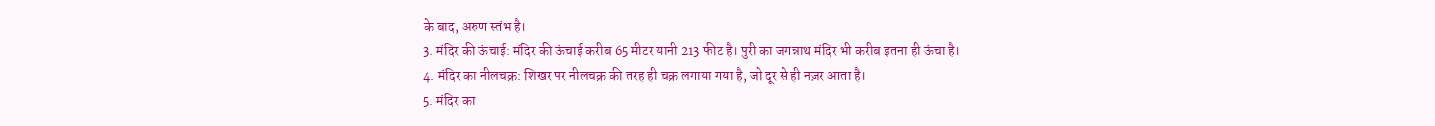के बाद, अरुण स्तंभ है।
3. मंदिर की ऊंचाई: मंदिर की ऊंचाई करीब 65 मीटर यानी 213 फीट है। पुरी का जगन्नाथ मंदिर भी करीब इतना ही ऊंचा है।
4. मंदिर का नीलचक्र: शिखर पर नीलचक्र की तरह ही चक्र लगाया गया है, जो दूर से ही नज़र आता है।
5. मंदिर का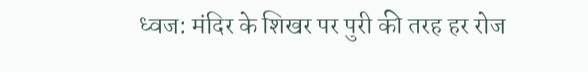ध्वज: मंदिर के शिखर पर पुरी की तरह हर रोज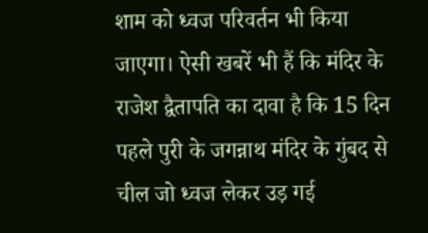शाम को ध्वज परिवर्तन भी किया जाएगा। ऐसी खबरें भी हैं कि मंदिर के राजेश द्वैतापति का दावा है कि 15 दिन पहले पुरी के जगन्नाथ मंदिर के गुंबद से चील जो ध्वज लेकर उड़ गई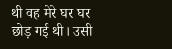थी वह मेरे घर घर छोड़ गई थी। उसी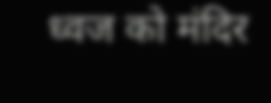ध्वज को मंदिर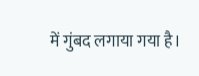में गुंबद लगाया गया है।